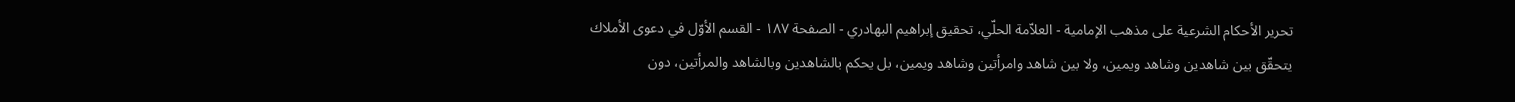تحرير الأحكام الشرعية على مذهب الإمامية - العلاّمة الحلّي، تحقيق إبراهيم البهادري - الصفحة ١٨٧ - القسم الأوّل في دعوى الأملاك
يتحقّق بين شاهدين وشاهد ويمين، ولا بين شاهد وامرأتين وشاهد ويمين، بل يحكم بالشاهدين وبالشاهد والمرأتين، دون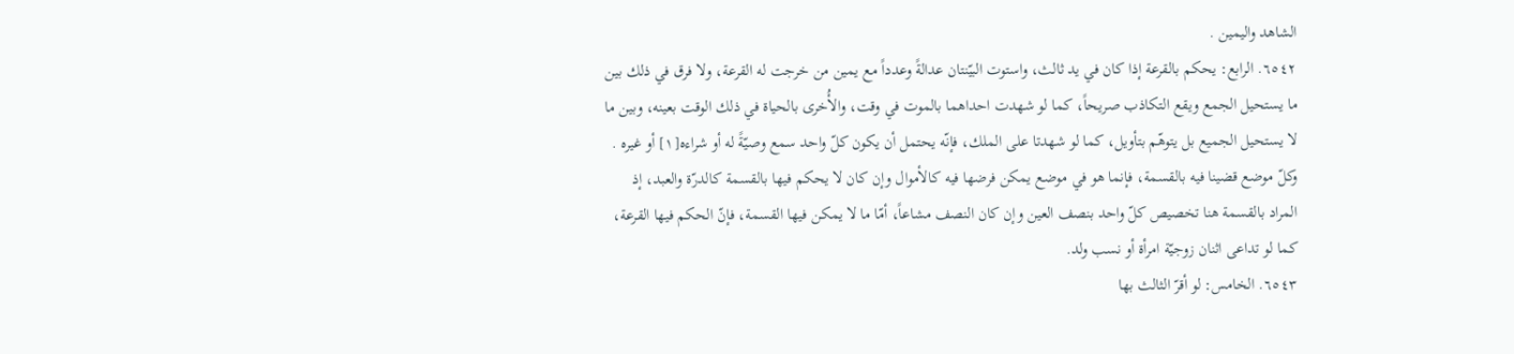الشاهد واليمين .
٦٥٤٢. الرابع: يحكم بالقرعة إذا كان في يد ثالث، واستوت البيّنتان عدالةً وعدداً مع يمين من خرجت له القرعة، ولا فرق في ذلك بين ما يستحيل الجمع ويقع التكاذب صريحاً، كما لو شهدت احداهما بالموت في وقت، والأُخرى بالحياة في ذلك الوقت بعينه، وبين ما لا يستحيل الجميع بل يتوهّم بتأويل، كما لو شهدتا على الملك، فإنّه يحتمل أن يكون كلّ واحد سمع وصيّةً له أو شراءه[١] أو غيره .
وكلّ موضع قضينا فيه بالقسمة، فإنما هو في موضع يمكن فرضها فيه كالأموال وإن كان لا يحكم فيها بالقسمة كالدرّة والعبد، إذ المراد بالقسمة هنا تخصيص كلّ واحد بنصف العين وإن كان النصف مشاعاً، أمّا ما لا يمكن فيها القسمة، فإنّ الحكم فيها القرعة، كما لو تداعى اثنان زوجيّة امرأة أو نسب ولد.
٦٥٤٣. الخامس: لو أقرّ الثالث بها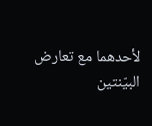لأحدهما مع تعارض البيّنتين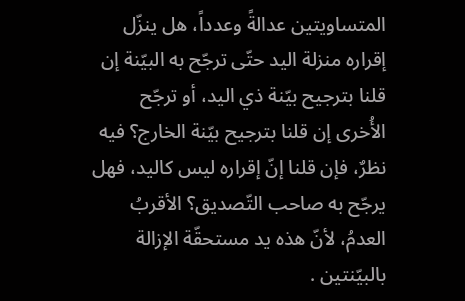المتساويتين عدالةً وعدداً، هل ينزّل إقراره منزلة اليد حتّى ترجّح به البيّنة إن قلنا بترجيح بيّنة ذي اليد، أو ترجّح الأُخرى إن قلنا بترجيح بيّنة الخارج؟ فيه نظرٌ، فإن قلنا إنّ إقراره ليس كاليد، فهل يرجّح به صاحب التّصديق؟ الأقربُ العدمُ، لأنّ هذه يد مستحقّة الإزالة بالبيّنتين .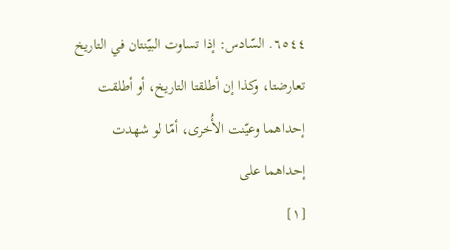٦٥٤٤. السّادس: إذا تساوت البيّنتان في التاريخ تعارضتا، وكذا إن أطلقتا التاريخ، أو أطلقت إحداهما وعيّنت الأُخرى، أمّا لو شهدت إحداهما على
[١]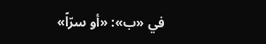في «ب»: «أو سرّاً»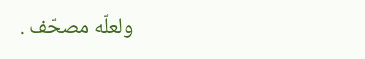ولعلّه مصحّف .